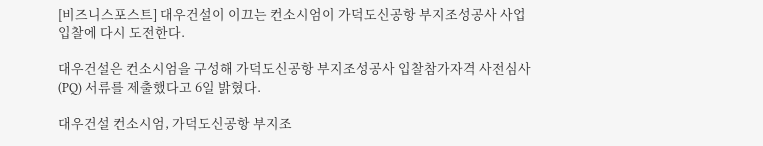[비즈니스포스트] 대우건설이 이끄는 컨소시엄이 가덕도신공항 부지조성공사 사업 입찰에 다시 도전한다.

대우건설은 컨소시엄을 구성해 가덕도신공항 부지조성공사 입찰참가자격 사전심사(PQ) 서류를 제출했다고 6일 밝혔다.

대우건설 컨소시엄, 가덕도신공항 부지조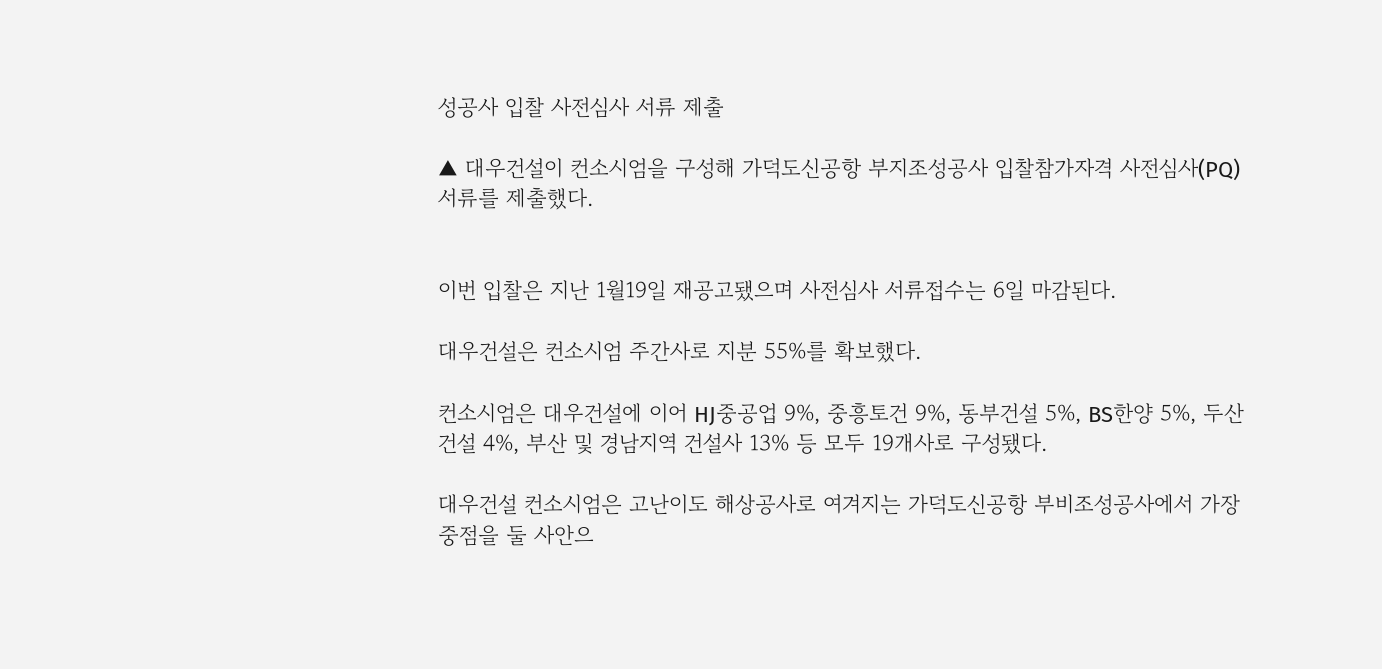성공사 입찰 사전심사 서류 제출

▲ 대우건설이 컨소시엄을 구성해 가덕도신공항 부지조성공사 입찰참가자격 사전심사(PQ) 서류를 제출했다.


이번 입찰은 지난 1월19일 재공고됐으며 사전심사 서류접수는 6일 마감된다.

대우건설은 컨소시엄 주간사로 지분 55%를 확보했다.

컨소시엄은 대우건설에 이어 HJ중공업 9%, 중흥토건 9%, 동부건설 5%, BS한양 5%, 두산건설 4%, 부산 및 경남지역 건설사 13% 등 모두 19개사로 구성됐다.

대우건설 컨소시엄은 고난이도 해상공사로 여겨지는 가덕도신공항 부비조성공사에서 가장 중점을 둘 사안으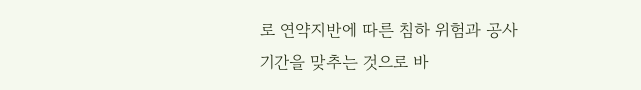로 연약지반에 따른 침하 위험과 공사기간을 맞추는 것으로 바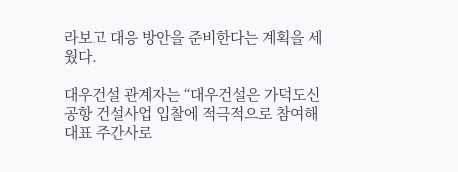라보고 대응 방안을 준비한다는 계획을 세웠다.

대우건설 관계자는 “대우건설은 가덕도신공항 건설사업 입찰에 적극적으로 참여해 대표 주간사로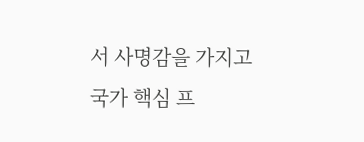서 사명감을 가지고 국가 핵심 프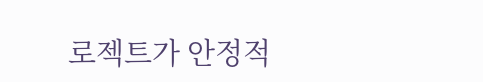로젝트가 안정적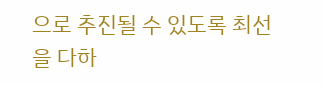으로 추진될 수 있도록 최선을 다하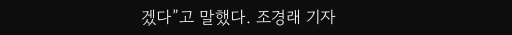겠다”고 말했다. 조경래 기자